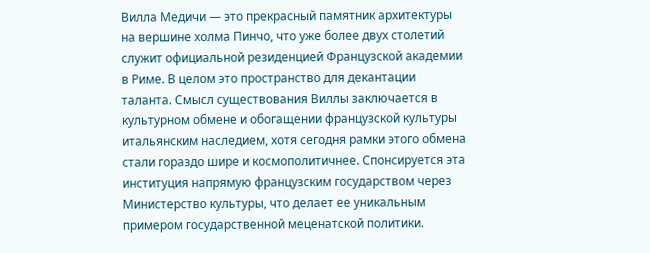Вилла Медичи — это прекрасный памятник архитектуры на вершине холма Пинчо, что уже более двух столетий служит официальной резиденцией Французской академии в Риме. В целом это пространство для декантации таланта. Смысл существования Виллы заключается в культурном обмене и обогащении французской культуры итальянским наследием, хотя сегодня рамки этого обмена стали гораздо шире и космополитичнее. Спонсируется эта институция напрямую французским государством через Министерство культуры, что делает ее уникальным примером государственной меценатской политики.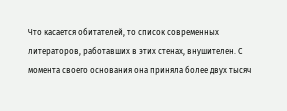Что касается обитателей, то список современных литераторов, работавших в этих стенах, внушителен. С момента своего основания она приняла более двух тысяч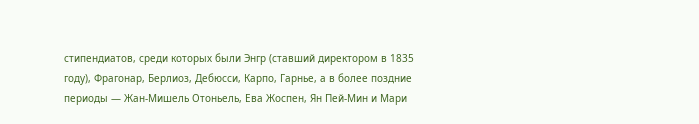стипендиатов, среди которых были Энгр (ставший директором в 1835 году), Фрагонар, Берлиоз, Дебюсси, Карпо, Гарнье, а в более поздние периоды — Жан-Мишель Отоньель, Ева Жоспен, Ян Пей-Мин и Мари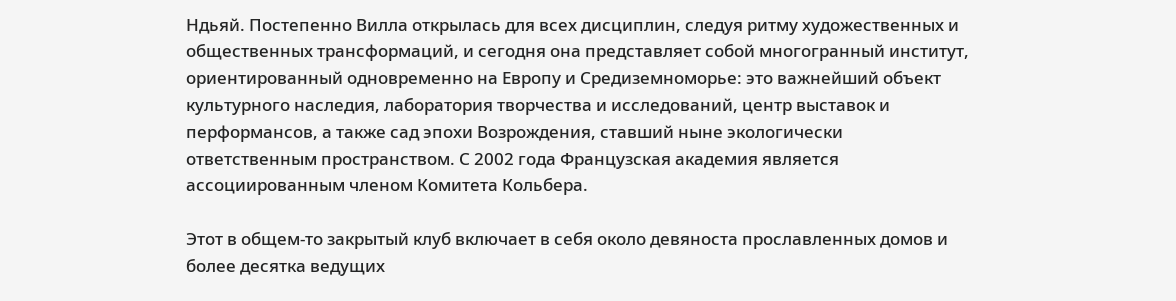Ндьяй. Постепенно Вилла открылась для всех дисциплин, следуя ритму художественных и общественных трансформаций, и сегодня она представляет собой многогранный институт, ориентированный одновременно на Европу и Средиземноморье: это важнейший объект культурного наследия, лаборатория творчества и исследований, центр выставок и перформансов, а также сад эпохи Возрождения, ставший ныне экологически ответственным пространством. С 2002 года Французская академия является ассоциированным членом Комитета Кольбера.

Этот в общем-то закрытый клуб включает в себя около девяноста прославленных домов и более десятка ведущих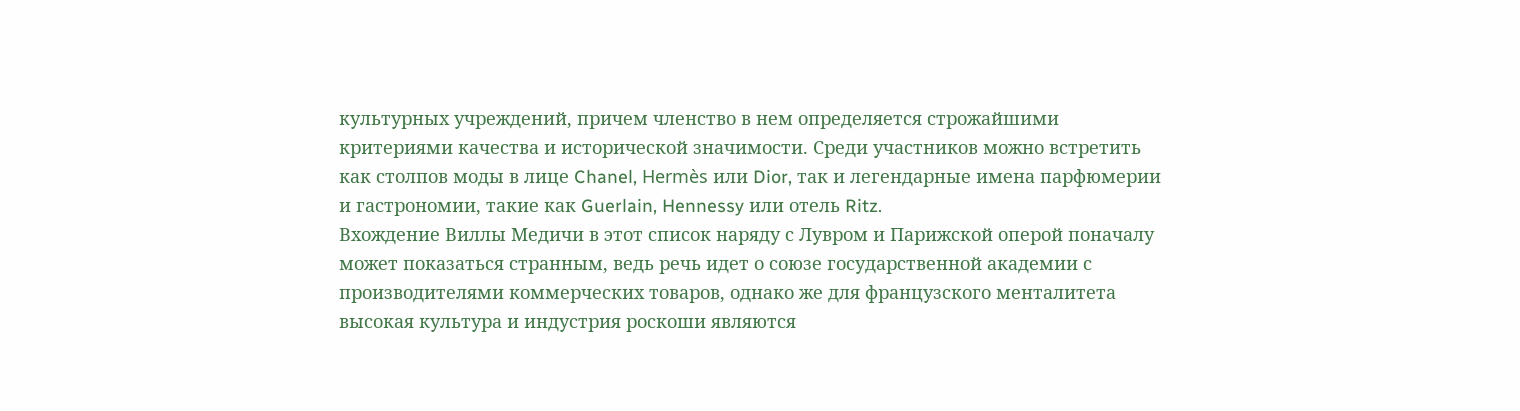культурных учреждений, причем членство в нем определяется строжайшими критериями качества и исторической значимости. Среди участников можно встретить как столпов моды в лице Chanel, Hermès или Dior, так и легендарные имена парфюмерии и гастрономии, такие как Guerlain, Hennessy или отель Ritz.
Вхождение Виллы Медичи в этот список наряду с Лувром и Парижской оперой поначалу может показаться странным, ведь речь идет о союзе государственной академии с производителями коммерческих товаров, однако же для французского менталитета высокая культура и индустрия роскоши являются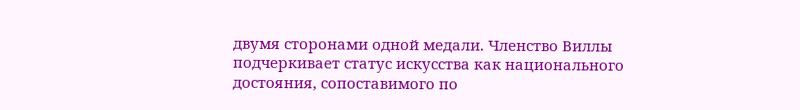двумя сторонами одной медали. Членство Виллы подчеркивает статус искусства как национального достояния, сопоставимого по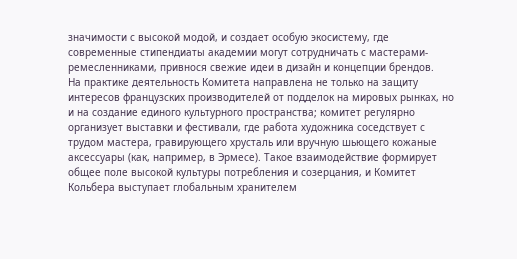значимости с высокой модой, и создает особую экосистему, где современные стипендиаты академии могут сотрудничать с мастерами-ремесленниками, привнося свежие идеи в дизайн и концепции брендов.
На практике деятельность Комитета направлена не только на защиту интересов французских производителей от подделок на мировых рынках, но и на создание единого культурного пространства; комитет регулярно организует выставки и фестивали, где работа художника соседствует с трудом мастера, гравирующего хрусталь или вручную шьющего кожаные аксессуары (как, например, в Эрмесе). Такое взаимодействие формирует общее поле высокой культуры потребления и созерцания, и Комитет Кольбера выступает глобальным хранителем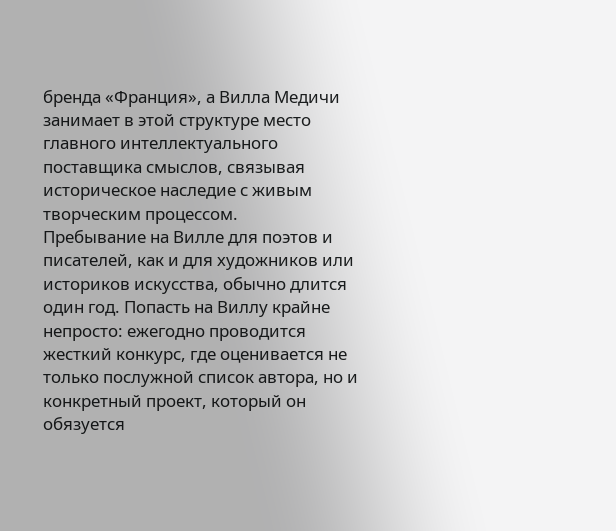бренда «Франция», а Вилла Медичи занимает в этой структуре место главного интеллектуального поставщика смыслов, связывая историческое наследие с живым творческим процессом.
Пребывание на Вилле для поэтов и писателей, как и для художников или историков искусства, обычно длится один год. Попасть на Виллу крайне непросто: ежегодно проводится жесткий конкурс, где оценивается не только послужной список автора, но и конкретный проект, который он обязуется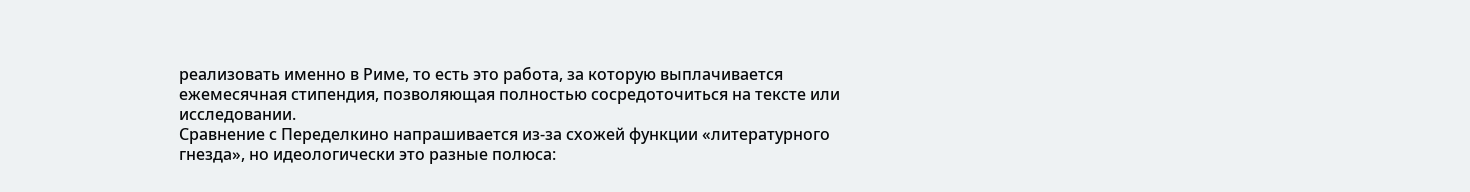реализовать именно в Риме, то есть это работа, за которую выплачивается ежемесячная стипендия, позволяющая полностью сосредоточиться на тексте или исследовании.
Сравнение с Переделкино напрашивается из-за схожей функции «литературного гнезда», но идеологически это разные полюса: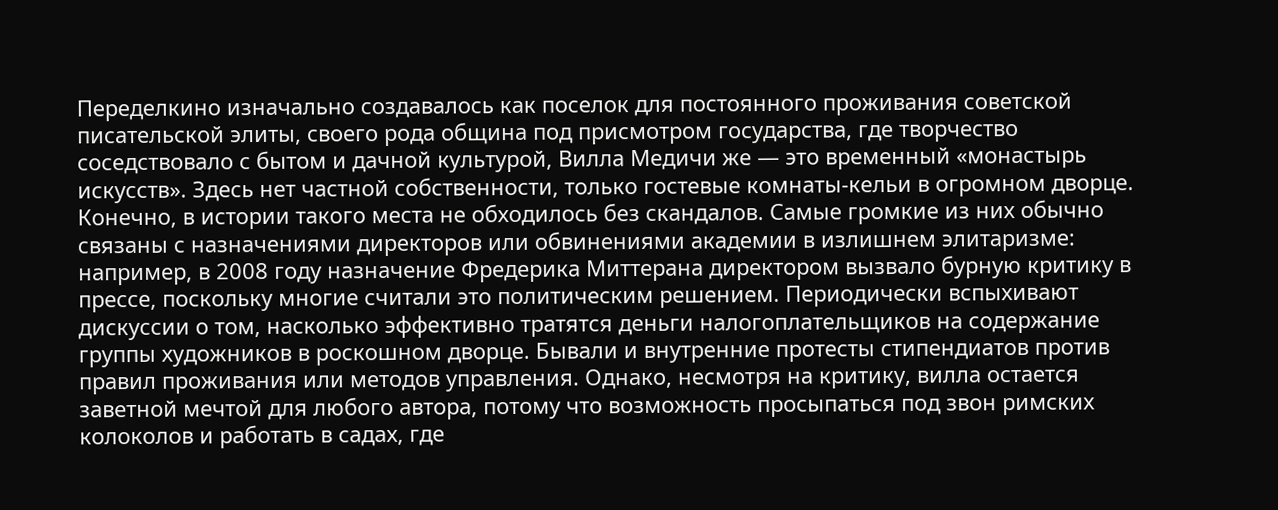Переделкино изначально создавалось как поселок для постоянного проживания советской писательской элиты, своего рода община под присмотром государства, где творчество соседствовало с бытом и дачной культурой, Вилла Медичи же — это временный «монастырь искусств». Здесь нет частной собственности, только гостевые комнаты-кельи в огромном дворце.
Конечно, в истории такого места не обходилось без скандалов. Самые громкие из них обычно связаны с назначениями директоров или обвинениями академии в излишнем элитаризме: например, в 2008 году назначение Фредерика Миттерана директором вызвало бурную критику в прессе, поскольку многие считали это политическим решением. Периодически вспыхивают дискуссии о том, насколько эффективно тратятся деньги налогоплательщиков на содержание группы художников в роскошном дворце. Бывали и внутренние протесты стипендиатов против правил проживания или методов управления. Однако, несмотря на критику, вилла остается заветной мечтой для любого автора, потому что возможность просыпаться под звон римских колоколов и работать в садах, где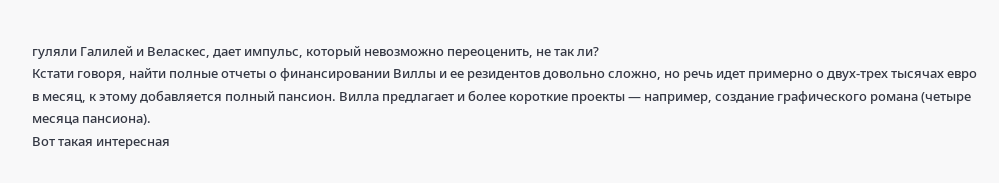гуляли Галилей и Веласкес, дает импульс, который невозможно переоценить, не так ли?
Кстати говоря, найти полные отчеты о финансировании Виллы и ее резидентов довольно сложно, но речь идет примерно о двух-трех тысячах евро в месяц, к этому добавляется полный пансион. Вилла предлагает и более короткие проекты — например, создание графического романа (четыре месяца пансиона).
Вот такая интересная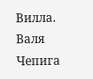Вилла.
Валя Чепига